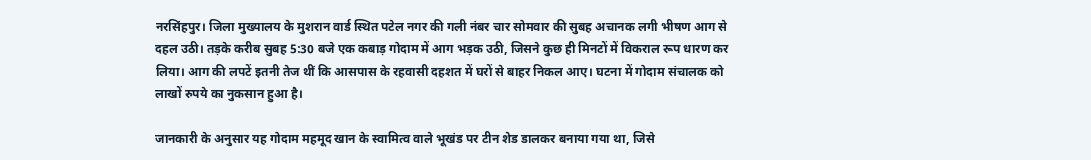नरसिंहपुर। जिला मुख्यालय के मुशरान वार्ड स्थित पटेल नगर की गली नंबर चार सोमवार की सुबह अचानक लगी भीषण आग से दहल उठी। तड़के करीब सुबह 5:30 बजे एक कबाड़ गोदाम में आग भड़क उठी, जिसने कुछ ही मिनटों में विकराल रूप धारण कर लिया। आग की लपटें इतनी तेज थीं कि आसपास के रहवासी दहशत में घरों से बाहर निकल आए। घटना में गोदाम संचालक को लाखों रुपये का नुकसान हुआ है।

जानकारी के अनुसार यह गोदाम महमूद खान के स्वामित्व वाले भूखंड पर टीन शेड डालकर बनाया गया था, जिसे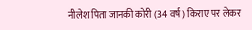नीलेश पिता जानकी कोरी (34 वर्ष) किराए पर लेकर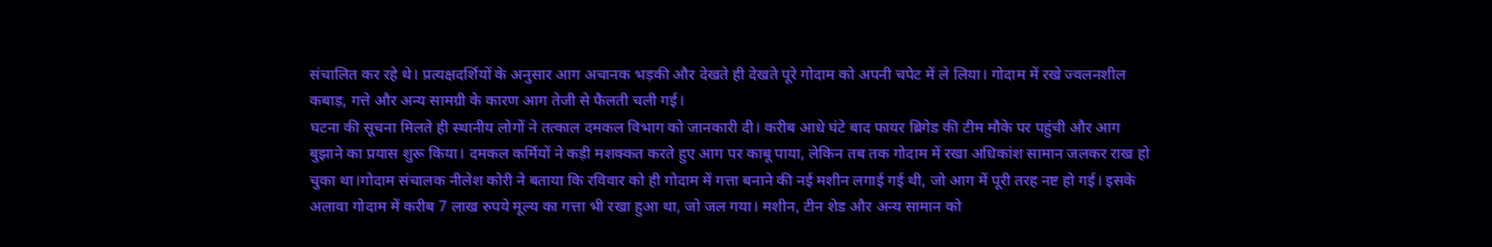संचालित कर रहे थे। प्रत्यक्षदर्शियों के अनुसार आग अचानक भड़की और देखते ही देखते पूरे गोदाम को अपनी चपेट में ले लिया। गोदाम में रखे ज्वलनशील कबाड़, गत्ते और अन्य सामग्री के कारण आग तेजी से फैलती चली गई।
घटना की सूचना मिलते ही स्थानीय लोगों ने तत्काल दमकल विभाग को जानकारी दी। करीब आधे घंटे बाद फायर ब्रिगेड की टीम मौके पर पहुंची और आग बुझाने का प्रयास शुरू किया। दमकल कर्मियों ने कड़ी मशक्कत करते हुए आग पर काबू पाया, लेकिन तब तक गोदाम में रखा अधिकांश सामान जलकर राख हो चुका था।गोदाम संचालक नीलेश कोरी ने बताया कि रविवार को ही गोदाम में गत्ता बनाने की नई मशीन लगाई गई थी, जो आग में पूरी तरह नष्ट हो गई। इसके अलावा गोदाम में करीब 7 लाख रुपये मूल्य का गत्ता भी रखा हुआ था, जो जल गया। मशीन, टीन शेड और अन्य सामान को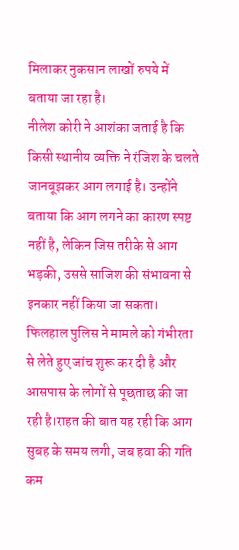मिलाकर नुकसान लाखों रुपये में बताया जा रहा है।
नीलेश कोरी ने आशंका जताई है कि किसी स्थानीय व्यक्ति ने रंजिश के चलते जानबूझकर आग लगाई है। उन्होंने बताया कि आग लगने का कारण स्पष्ट नहीं है, लेकिन जिस तरीके से आग भड़की, उससे साजिश की संभावना से इनकार नहीं किया जा सकता। फिलहाल पुलिस ने मामले को गंभीरता से लेते हुए जांच शुरू कर दी है और आसपास के लोगों से पूछताछ की जा रही है।राहत की बात यह रही कि आग सुबह के समय लगी, जब हवा की गति कम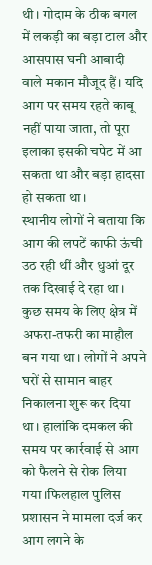थी। गोदाम के ठीक बगल में लकड़ी का बड़ा टाल और आसपास घनी आबादी वाले मकान मौजूद हैं। यदि आग पर समय रहते काबू नहीं पाया जाता, तो पूरा इलाका इसकी चपेट में आ सकता था और बड़ा हादसा हो सकता था।
स्थानीय लोगों ने बताया कि आग की लपटें काफी ऊंची उठ रही थीं और धुआं दूर तक दिखाई दे रहा था। कुछ समय के लिए क्षेत्र में अफरा-तफरी का माहौल बन गया था। लोगों ने अपने घरों से सामान बाहर निकालना शुरू कर दिया था। हालांकि दमकल की समय पर कार्रवाई से आग को फैलने से रोक लिया गया।फिलहाल पुलिस प्रशासन ने मामला दर्ज कर आग लगने के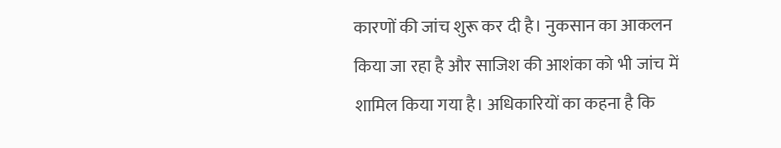कारणों की जांच शुरू कर दी है। नुकसान का आकलन किया जा रहा है और साजिश की आशंका को भी जांच में शामिल किया गया है। अधिकारियों का कहना है कि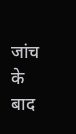जांच के बाद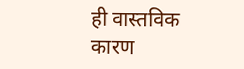ही वास्तविक कारण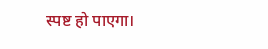स्पष्ट हो पाएगा।